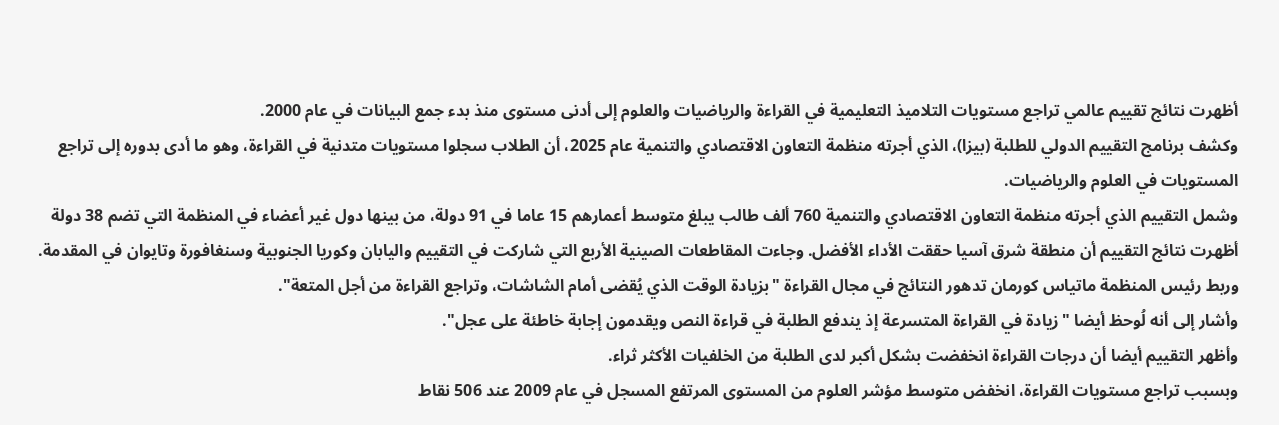أظهرت نتائج تقييم عالمي تراجع مستويات التلاميذ التعليمية في القراءة والرياضيات والعلوم إلى أدنى مستوى منذ بدء جمع البيانات في عام 2000.
وكشف برنامج التقييم الدولي للطلبة (بيزا)، الذي أجرته منظمة التعاون الاقتصادي والتنمية عام 2025، أن الطلاب سجلوا مستويات متدنية في القراءة، وهو ما أدى بدوره إلى تراجع المستويات في العلوم والرياضيات.
وشمل التقييم الذي أجرته منظمة التعاون الاقتصادي والتنمية 760 ألف طالب يبلغ متوسط أعمارهم 15 عاما في 91 دولة، من بينها دول غير أعضاء في المنظمة التي تضم 38 دولة
أظهرت نتائج التقييم أن منطقة شرق آسيا حققت الأداء الأفضل. وجاءت المقاطعات الصينية الأربع التي شاركت في التقييم واليابان وكوريا الجنوبية وسنغافورة وتايوان في المقدمة.
وربط رئيس المنظمة ماتياس كورمان تدهور النتائج في مجال القراءة "بزيادة الوقت الذي يُقضى أمام الشاشات، وتراجع القراءة من أجل المتعة".
وأشار إلى أنه لُوحظ أيضا "زيادة في القراءة المتسرعة إذ يندفع الطلبة في قراءة النص ويقدمون إجابة خاطئة على عجل".
وأظهر التقييم أيضا أن درجات القراءة انخفضت بشكل أكبر لدى الطلبة من الخلفيات الأكثر ثراء.
وبسبب تراجع مستويات القراءة، انخفض متوسط مؤشر العلوم من المستوى المرتفع المسجل في عام 2009 عند 506 نقاط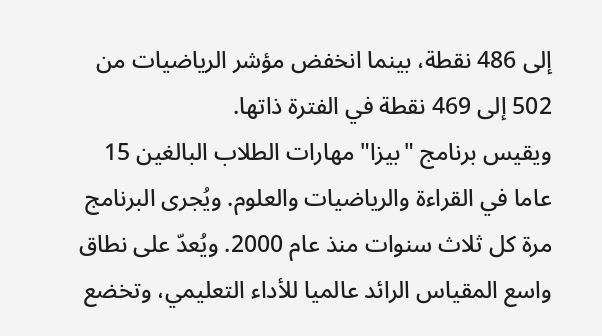إلى 486 نقطة، بينما انخفض مؤشر الرياضيات من 502 إلى 469 نقطة في الفترة ذاتها.
ويقيس برنامج "بيزا" مهارات الطلاب البالغين 15 عاما في القراءة والرياضيات والعلوم. ويُجرى البرنامج مرة كل ثلاث سنوات منذ عام 2000. ويُعدّ على نطاق واسع المقياس الرائد عالميا للأداء التعليمي، وتخضع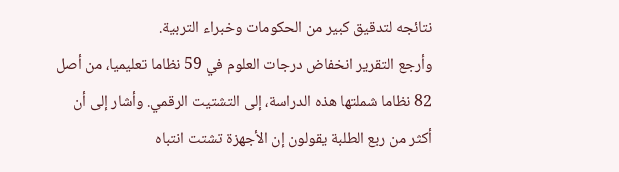نتائجه لتدقيق كبير من الحكومات وخبراء التربية.
وأرجع التقرير انخفاض درجات العلوم في 59 نظاما تعليميا، من أصل 82 نظاما شملتها هذه الدراسة، إلى التشتيت الرقمي. وأشار إلى أن أكثر من ربع الطلبة يقولون إن الأجهزة تشتت انتباه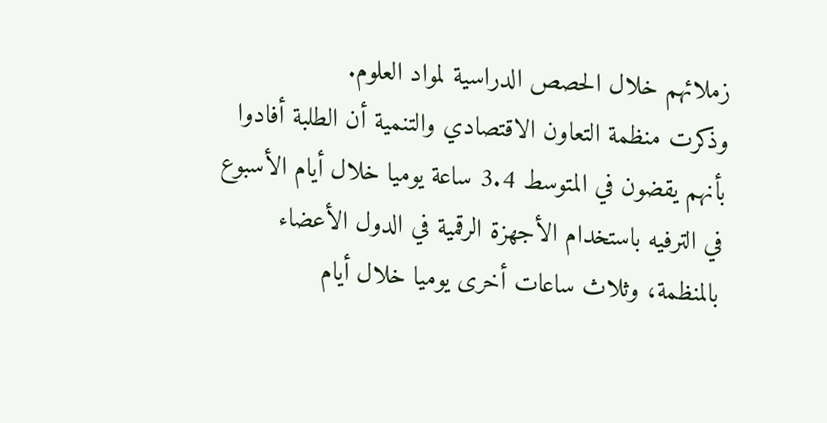زملائهم خلال الحصص الدراسية لمواد العلوم.
وذكرت منظمة التعاون الاقتصادي والتنمية أن الطلبة أفادوا بأنهم يقضون في المتوسط 3.4 ساعة يوميا خلال أيام الأسبوع في الترفيه باستخدام الأجهزة الرقمية في الدول الأعضاء بالمنظمة، وثلاث ساعات أخرى يوميا خلال أيام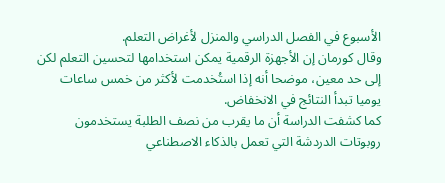الأسبوع في الفصل الدراسي والمنزل لأغراض التعلم.
وقال كورمان إن الأجهزة الرقمية يمكن استخدامها لتحسين التعلم لكن إلى حد معين، موضحا أنه إذا استُخدمت لأكثر من خمس ساعات يوميا تبدأ النتائج في الانخفاض.
كما كشفت الدراسة أن ما يقرب من نصف الطلبة يستخدمون روبوتات الدردشة التي تعمل بالذكاء الاصطناعي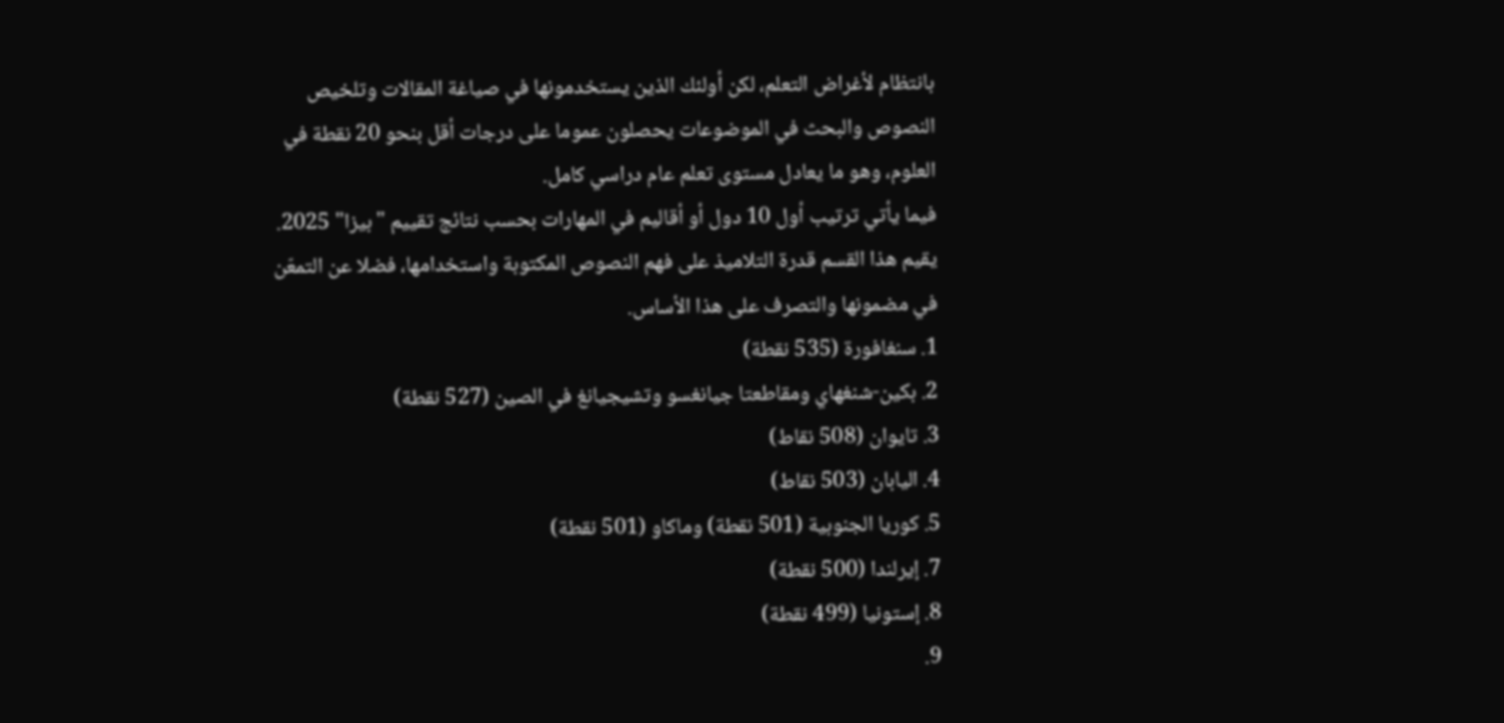بانتظام لأغراض التعلم، لكن أولئك الذين يستخدمونها في صياغة المقالات وتلخيص النصوص والبحث في الموضوعات يحصلون عموما على درجات أقل بنحو 20 نقطة في العلوم، وهو ما يعادل مستوى تعلم عام دراسي كامل.
فيما يأتي ترتيب أول 10 دول أو أقاليم في المهارات بحسب نتائج تقييم "بيزا" 2025.
يقيم هذا القسم قدرة التلاميذ على فهم النصوص المكتوبة واستخدامها، فضلا عن التمعّن في مضمونها والتصرف على هذا الأساس.
1. سنغافورة (535 نقطة)
2. بكين-شنغهاي ومقاطعتا جيانغسو وتشيجيانغ في الصين (527 نقطة)
3. تايوان (508 نقاط)
4. اليابان (503 نقاط)
5. كوريا الجنوبية (501 نقطة) وماكاو (501 نقطة)
7. إيرلندا (500 نقطة)
8. إستونيا (499 نقطة)
9.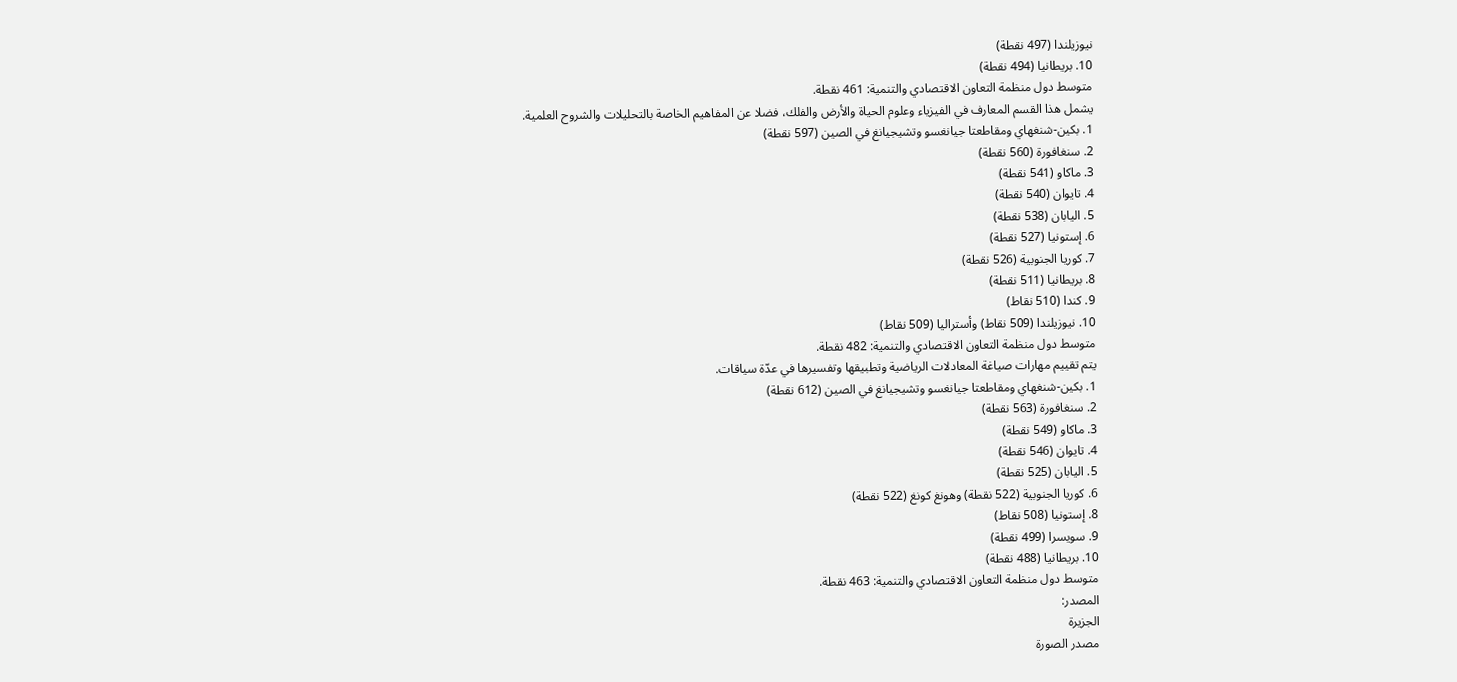نيوزيلندا (497 نقطة)
10. بريطانيا (494 نقطة)
متوسط دول منظمة التعاون الاقتصادي والتنمية: 461 نقطة.
يشمل هذا القسم المعارف في الفيزياء وعلوم الحياة والأرض والفلك، فضلا عن المفاهيم الخاصة بالتحليلات والشروح العلمية.
1. بكين-شنغهاي ومقاطعتا جيانغسو وتشيجيانغ في الصين (597 نقطة)
2. سنغافورة (560 نقطة)
3. ماكاو (541 نقطة)
4. تايوان (540 نقطة)
5. اليابان (538 نقطة)
6. إستونيا (527 نقطة)
7. كوريا الجنوبية (526 نقطة)
8. بريطانيا (511 نقطة)
9. كندا (510 نقاط)
10. نيوزيلندا (509 نقاط) وأستراليا (509 نقاط)
متوسط دول منظمة التعاون الاقتصادي والتنمية: 482 نقطة.
يتم تقييم مهارات صياغة المعادلات الرياضية وتطبيقها وتفسيرها في عدّة سياقات.
1. بكين-شنغهاي ومقاطعتا جيانغسو وتشيجيانغ في الصين (612 نقطة)
2. سنغافورة (563 نقطة)
3. ماكاو (549 نقطة)
4. تايوان (546 نقطة)
5. اليابان (525 نقطة)
6. كوريا الجنوبية (522 نقطة) وهونغ كونغ (522 نقطة)
8. إستونيا (508 نقاط)
9. سويسرا (499 نقطة)
10. بريطانيا (488 نقطة)
متوسط دول منظمة التعاون الاقتصادي والتنمية: 463 نقطة.
المصدر:
الجزيرة
مصدر الصورة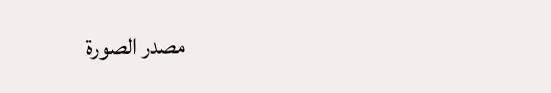مصدر الصورة